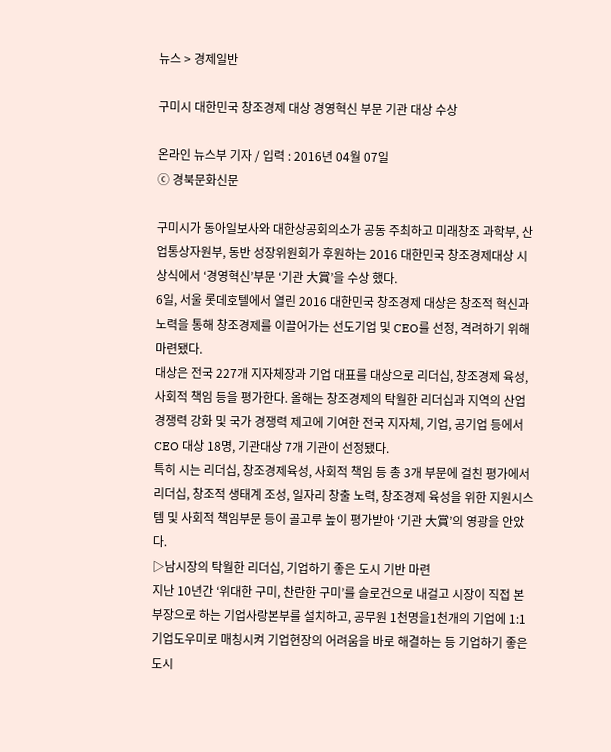뉴스 > 경제일반

구미시 대한민국 창조경제 대상 경영혁신 부문 기관 대상 수상

온라인 뉴스부 기자 / 입력 : 2016년 04월 07일
ⓒ 경북문화신문

구미시가 동아일보사와 대한상공회의소가 공동 주최하고 미래창조 과학부, 산업통상자원부, 동반 성장위원회가 후원하는 2016 대한민국 창조경제대상 시상식에서 ‘경영혁신’부문 ‘기관 大賞’을 수상 했다.
6일, 서울 롯데호텔에서 열린 2016 대한민국 창조경제 대상은 창조적 혁신과 노력을 통해 창조경제를 이끌어가는 선도기업 및 CEO를 선정, 격려하기 위해 마련됐다.
대상은 전국 227개 지자체장과 기업 대표를 대상으로 리더십, 창조경제 육성, 사회적 책임 등을 평가한다. 올해는 창조경제의 탁월한 리더십과 지역의 산업경쟁력 강화 및 국가 경쟁력 제고에 기여한 전국 지자체, 기업, 공기업 등에서 CEO 대상 18명, 기관대상 7개 기관이 선정됐다.
특히 시는 리더십, 창조경제육성, 사회적 책임 등 총 3개 부문에 걸친 평가에서 리더십, 창조적 생태계 조성, 일자리 창출 노력, 창조경제 육성을 위한 지원시스템 및 사회적 책임부문 등이 골고루 높이 평가받아 ‘기관 大賞’의 영광을 안았다.
▷남시장의 탁월한 리더십, 기업하기 좋은 도시 기반 마련
지난 10년간 ‘위대한 구미, 찬란한 구미’를 슬로건으로 내걸고 시장이 직접 본부장으로 하는 기업사랑본부를 설치하고, 공무원 1천명을1천개의 기업에 1:1 기업도우미로 매칭시켜 기업현장의 어려움을 바로 해결하는 등 기업하기 좋은 도시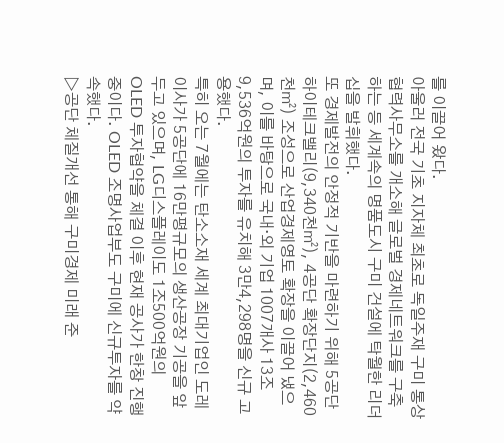를 이끌어 왔다.
아울러 전국 기초 지자체 최초로 독일주재 구미 통상협력사무소를 개소해 글로벌 경제네트워크를 구축하는 등 세계속의 명품도시 구미 건설에 탁월한 리더십을 발휘했다.
또 경제발전의 안정적 기반을 마련하기 위해 5공단 하이테크밸리(9,340천㎡), 4공단 확장단지(2,460천㎡) 조성으로 산업경제영토 확장을 이끌어 냈으며, 이를 바탕으로 국내·외 기업 1007개사 13조9,536억원의 투자를 유치해 3만4,298명을 신규 고용했다.
특히 오는 7월에는 탄소소재 세계 최대기업인 도레이사가 5공단에 16만평규모의 생산공장 기공을 앞두고 있으며, LG디스플레이도 1조500억원의 OLED 투자협약을 체결 이후 현재 공사가 한창 진행 중이다. OLED 조명사업부도 구미에 신규투자를 약속했다.
▷공단 체질개선 통해 구미경제 미래 준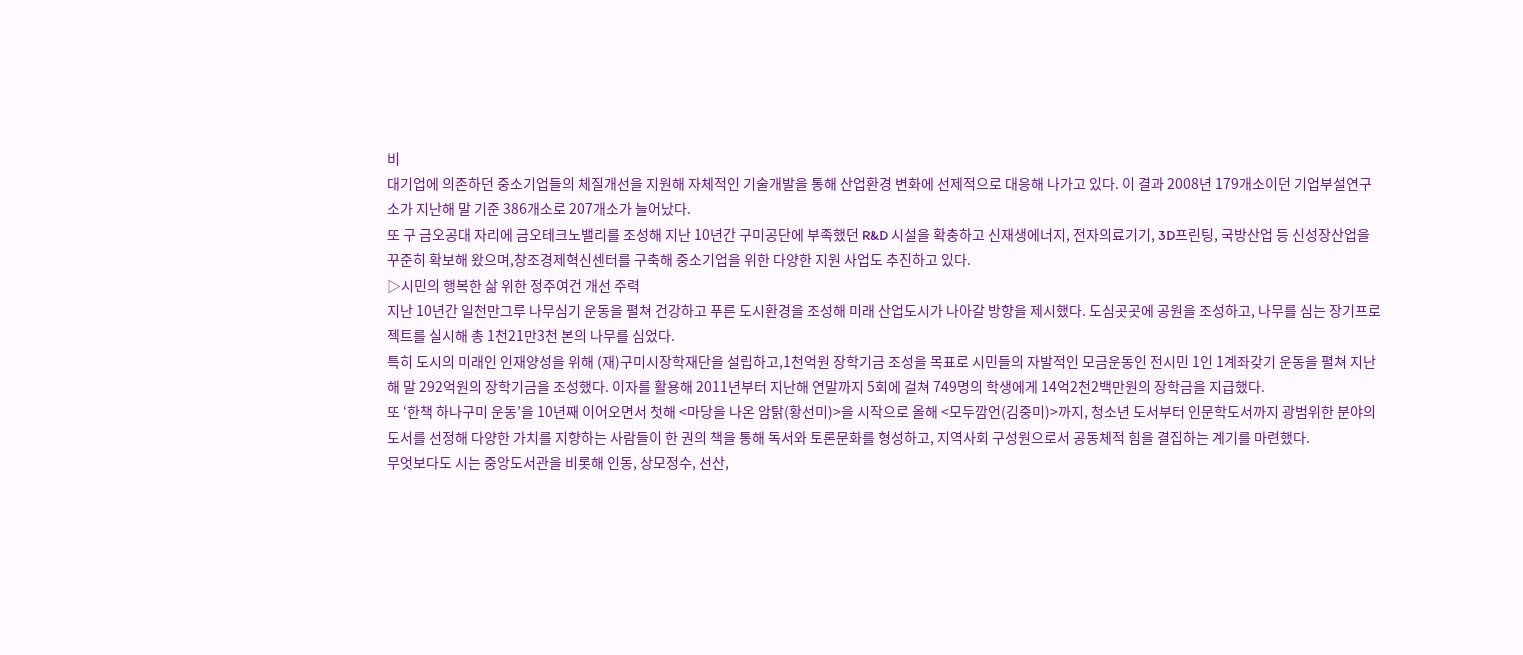비
대기업에 의존하던 중소기업들의 체질개선을 지원해 자체적인 기술개발을 통해 산업환경 변화에 선제적으로 대응해 나가고 있다. 이 결과 2008년 179개소이던 기업부설연구소가 지난해 말 기준 386개소로 207개소가 늘어났다.
또 구 금오공대 자리에 금오테크노밸리를 조성해 지난 10년간 구미공단에 부족했던 R&D 시설을 확충하고 신재생에너지, 전자의료기기, 3D프린팅, 국방산업 등 신성장산업을 꾸준히 확보해 왔으며,창조경제혁신센터를 구축해 중소기업을 위한 다양한 지원 사업도 추진하고 있다.
▷시민의 행복한 삶 위한 정주여건 개선 주력
지난 10년간 일천만그루 나무심기 운동을 펼쳐 건강하고 푸른 도시환경을 조성해 미래 산업도시가 나아갈 방향을 제시했다. 도심곳곳에 공원을 조성하고, 나무를 심는 장기프로젝트를 실시해 총 1천21만3천 본의 나무를 심었다.
특히 도시의 미래인 인재양성을 위해 (재)구미시장학재단을 설립하고,1천억원 장학기금 조성을 목표로 시민들의 자발적인 모금운동인 전시민 1인 1계좌갖기 운동을 펼쳐 지난해 말 292억원의 장학기금을 조성했다. 이자를 활용해 2011년부터 지난해 연말까지 5회에 걸쳐 749명의 학생에게 14억2천2백만원의 장학금을 지급했다.
또 ‘한책 하나구미 운동’을 10년째 이어오면서 첫해 <마당을 나온 암탉(황선미)>을 시작으로 올해 <모두깜언(김중미)>까지, 청소년 도서부터 인문학도서까지 광범위한 분야의 도서를 선정해 다양한 가치를 지향하는 사람들이 한 권의 책을 통해 독서와 토론문화를 형성하고, 지역사회 구성원으로서 공동체적 힘을 결집하는 계기를 마련했다.
무엇보다도 시는 중앙도서관을 비롯해 인동, 상모정수, 선산,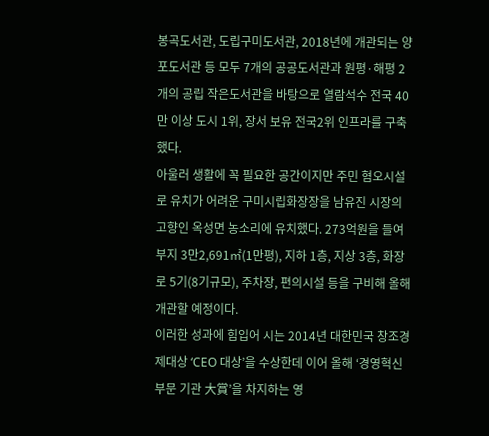봉곡도서관, 도립구미도서관, 2018년에 개관되는 양포도서관 등 모두 7개의 공공도서관과 원평·해평 2개의 공립 작은도서관을 바탕으로 열람석수 전국 40만 이상 도시 1위, 장서 보유 전국2위 인프라를 구축했다.
아울러 생활에 꼭 필요한 공간이지만 주민 혐오시설로 유치가 어려운 구미시립화장장을 남유진 시장의 고향인 옥성면 농소리에 유치했다. 273억원을 들여 부지 3만2,691㎡(1만평), 지하 1층, 지상 3층, 화장로 5기(8기규모), 주차장, 편의시설 등을 구비해 올해 개관할 예정이다.
이러한 성과에 힘입어 시는 2014년 대한민국 창조경제대상 ‘CEO 대상’을 수상한데 이어 올해 ‘경영혁신부문 기관 大賞’을 차지하는 영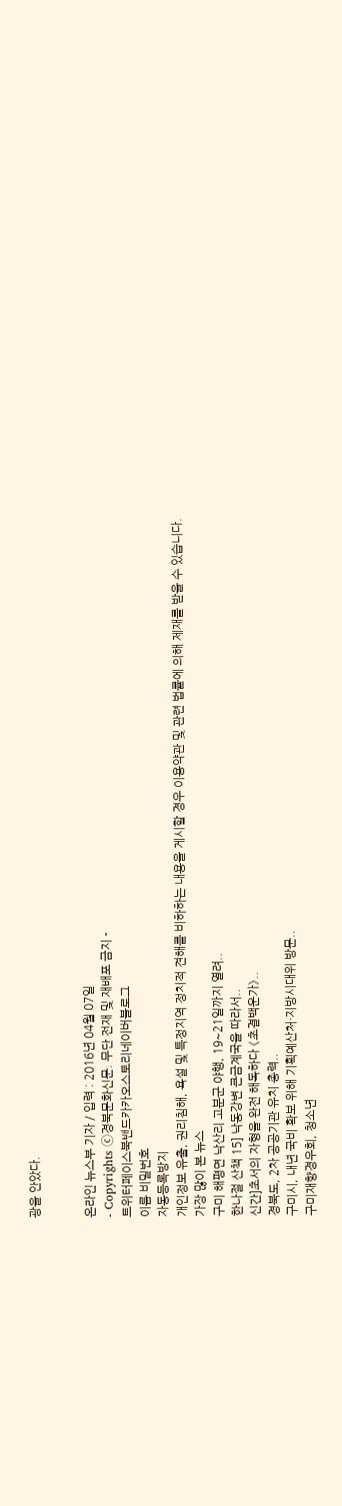광을 안았다.


온라인 뉴스부 기자 / 입력 : 2016년 04월 07일
- Copyrights ⓒ경북문화신문. 무단 전재 및 재배포 금지 -
트위터페이스북밴드카카오스토리네이버블로그
이름 비밀번호
자동등록방지
개인정보 유출, 권리침해, 욕설 및 특정지역 정치적 견해를 비하하는 내용을 게시할 경우 이용약관 및 관련 법률에 의해 제재를 받을 수 있습니다.
가장 많이 본 뉴스
구미 해평면 낙산리 고분군 야행, 19~21일까지 열려..
한나절 산책 15] 낙동강변 큰금계국을 따라서..
신간]초서의 자형을 완전 해독하다 《초결백운가》..
경북도, 2차 공공기관 유치 총력..
구미시, 내년 국비 확보 위해 기획예산처·지방시대위 방문..
구미재향경우회, 청소년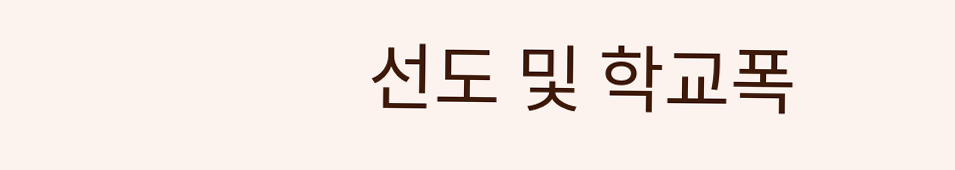선도 및 학교폭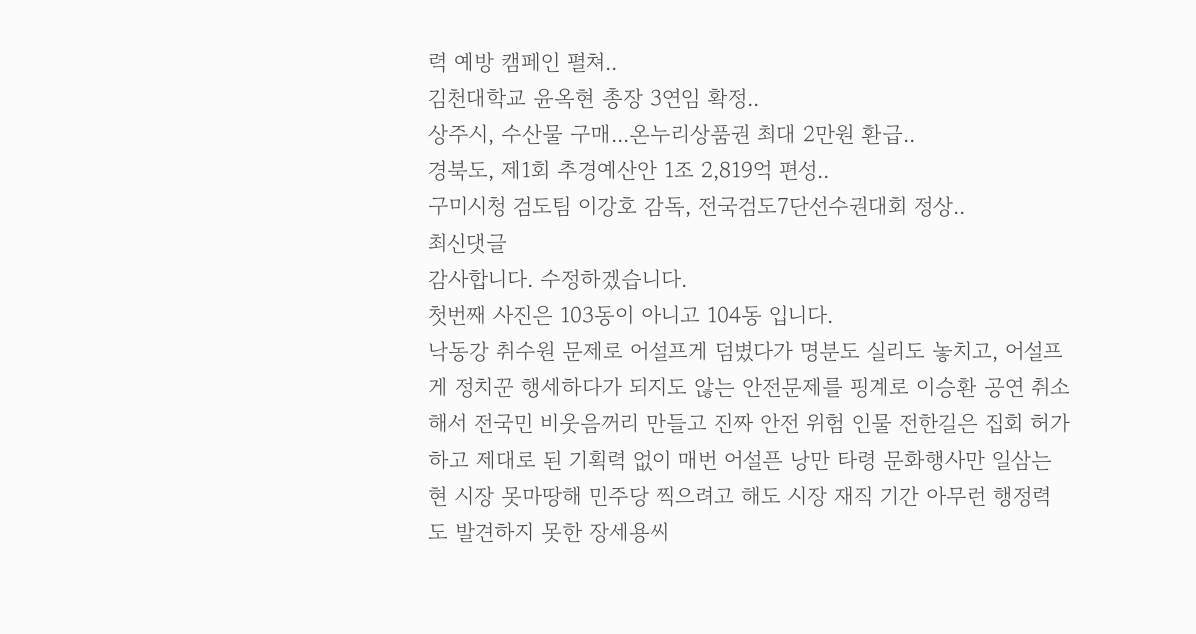력 예방 캠페인 펼쳐..
김천대학교 윤옥현 총장 3연임 확정..
상주시, 수산물 구매...온누리상품권 최대 2만원 환급..
경북도, 제1회 추경예산안 1조 2,819억 편성..
구미시청 검도팀 이강호 감독, 전국검도7단선수권대회 정상..
최신댓글
감사합니다. 수정하겠습니다.
첫번째 사진은 103동이 아니고 104동 입니다.
낙동강 취수원 문제로 어설프게 덤볐다가 명분도 실리도 놓치고, 어설프게 정치꾼 행세하다가 되지도 않는 안전문제를 핑계로 이승환 공연 취소해서 전국민 비웃음꺼리 만들고 진짜 안전 위험 인물 전한길은 집회 허가하고 제대로 된 기획력 없이 매번 어설픈 낭만 타령 문화행사만 일삼는 현 시장 못마땅해 민주당 찍으려고 해도 시장 재직 기간 아무런 행정력도 발견하지 못한 장세용씨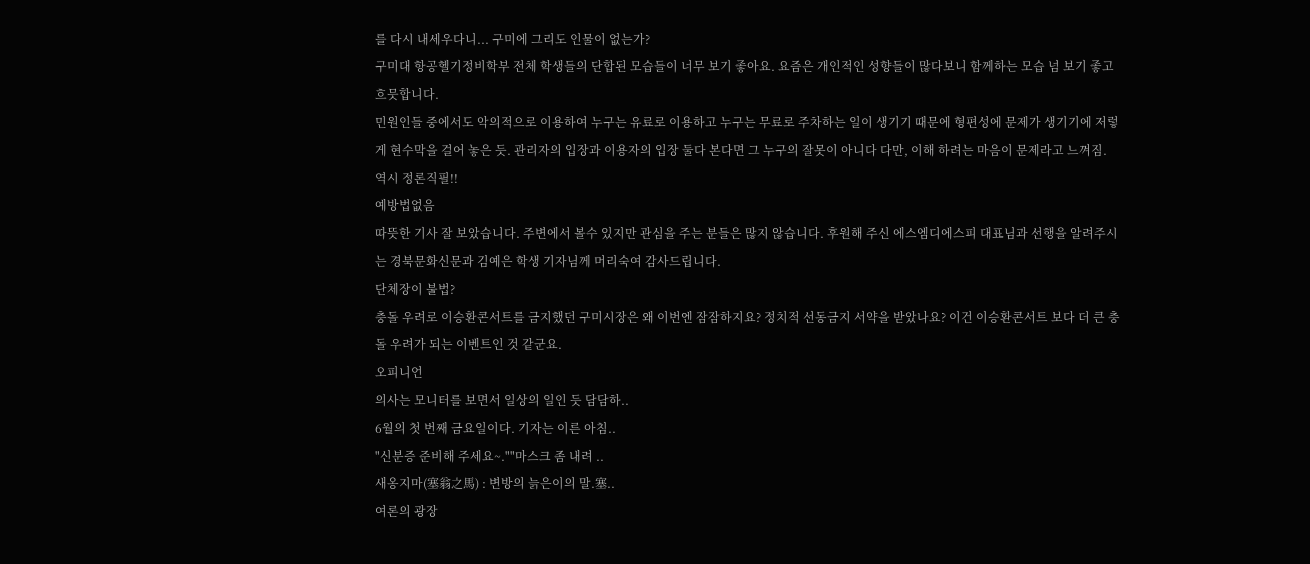를 다시 내세우다니... 구미에 그리도 인물이 없는가?
구미대 항공헬기정비학부 전체 학생들의 단합된 모습들이 너무 보기 좋아요. 요즘은 개인적인 성향들이 많다보니 함께하는 모습 넘 보기 좋고 흐믓합니다.
민원인들 중에서도 악의적으로 이용하여 누구는 유료로 이용하고 누구는 무료로 주차하는 일이 생기기 때문에 형편성에 문제가 생기기에 저렇게 현수막을 걸어 놓은 듯. 관리자의 입장과 이용자의 입장 둘다 본다면 그 누구의 잘못이 아니다 다만, 이해 하려는 마음이 문제라고 느껴짐.
역시 정론직필!!
예방법없음
따뜻한 기사 잘 보았습니다. 주변에서 볼수 있지만 관심을 주는 분들은 많지 않습니다. 후원해 주신 에스엠디에스피 대표님과 선행을 알려주시는 경북문화신문과 김예은 학생 기자님께 머리숙여 감사드립니다.
단체장이 불법?
충돌 우려로 이승환콘서트를 금지했던 구미시장은 왜 이번엔 잠잠하지요? 정치적 선동금지 서약을 받았나요? 이건 이승환콘서트 보다 더 큰 충돌 우려가 되는 이벤트인 것 같군요.
오피니언
의사는 모니터를 보면서 일상의 일인 듯 담담하..
6월의 첫 번째 금요일이다. 기자는 이른 아침..
"신분증 준비해 주세요~.""마스크 좀 내려 ..
새옹지마(塞翁之馬) : 변방의 늙은이의 말.塞..
여론의 광장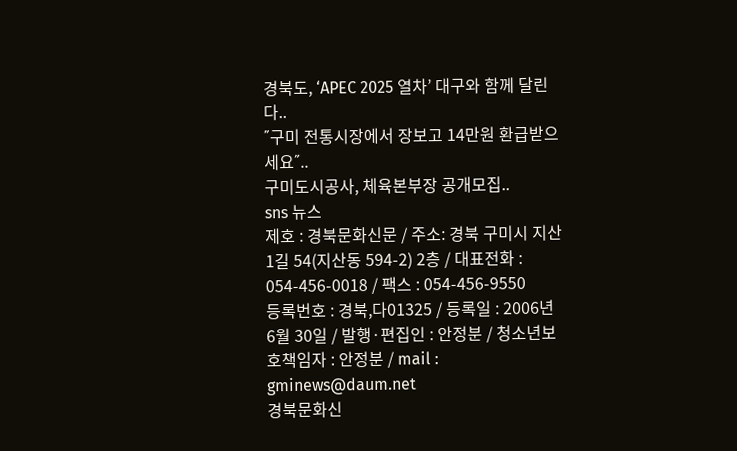경북도, ‘APEC 2025 열차’ 대구와 함께 달린다..
˝구미 전통시장에서 장보고 14만원 환급받으세요˝..
구미도시공사, 체육본부장 공개모집..
sns 뉴스
제호 : 경북문화신문 / 주소: 경북 구미시 지산1길 54(지산동 594-2) 2층 / 대표전화 : 054-456-0018 / 팩스 : 054-456-9550
등록번호 : 경북,다01325 / 등록일 : 2006년 6월 30일 / 발행·편집인 : 안정분 / 청소년보호책임자 : 안정분 / mail : gminews@daum.net
경북문화신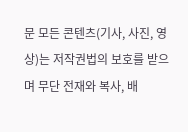문 모든 콘텐츠(기사, 사진, 영상)는 저작권법의 보호를 받으며 무단 전재와 복사, 배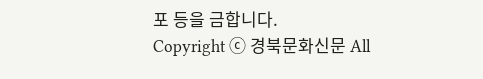포 등을 금합니다.
Copyright ⓒ 경북문화신문 All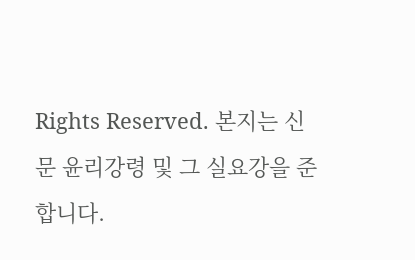Rights Reserved. 본지는 신문 윤리강령 및 그 실요강을 준합니다.